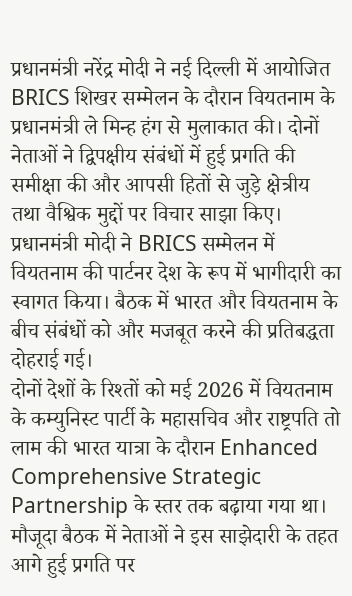प्रधानमंत्री नरेंद्र मोदी ने नई दिल्ली में आयोजित BRICS शिखर सम्मेलन के दौरान वियतनाम के प्रधानमंत्री ले मिन्ह हंग से मुलाकात की। दोनों नेताओं ने द्विपक्षीय संबंधों में हुई प्रगति की समीक्षा की और आपसी हितों से जुड़े क्षेत्रीय तथा वैश्विक मुद्दों पर विचार साझा किए।
प्रधानमंत्री मोदी ने BRICS सम्मेलन में वियतनाम की पार्टनर देश के रूप में भागीदारी का स्वागत किया। बैठक में भारत और वियतनाम के बीच संबंधों को और मजबूत करने की प्रतिबद्धता दोहराई गई।
दोनों देशों के रिश्तों को मई 2026 में वियतनाम के कम्युनिस्ट पार्टी के महासचिव और राष्ट्रपति तो लाम की भारत यात्रा के दौरान Enhanced Comprehensive Strategic Partnership के स्तर तक बढ़ाया गया था। मौजूदा बैठक में नेताओं ने इस साझेदारी के तहत आगे हुई प्रगति पर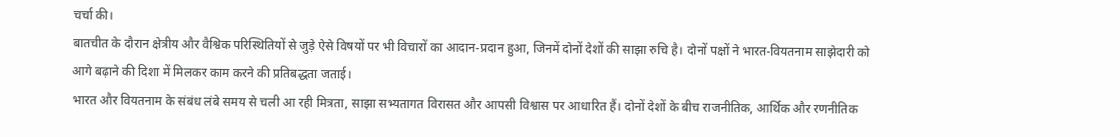चर्चा की।
बातचीत के दौरान क्षेत्रीय और वैश्विक परिस्थितियों से जुड़े ऐसे विषयों पर भी विचारों का आदान-प्रदान हुआ, जिनमें दोनों देशों की साझा रुचि है। दोनों पक्षों ने भारत-वियतनाम साझेदारी को आगे बढ़ाने की दिशा में मिलकर काम करने की प्रतिबद्धता जताई।
भारत और वियतनाम के संबंध लंबे समय से चली आ रही मित्रता, साझा सभ्यतागत विरासत और आपसी विश्वास पर आधारित हैं। दोनों देशों के बीच राजनीतिक, आर्थिक और रणनीतिक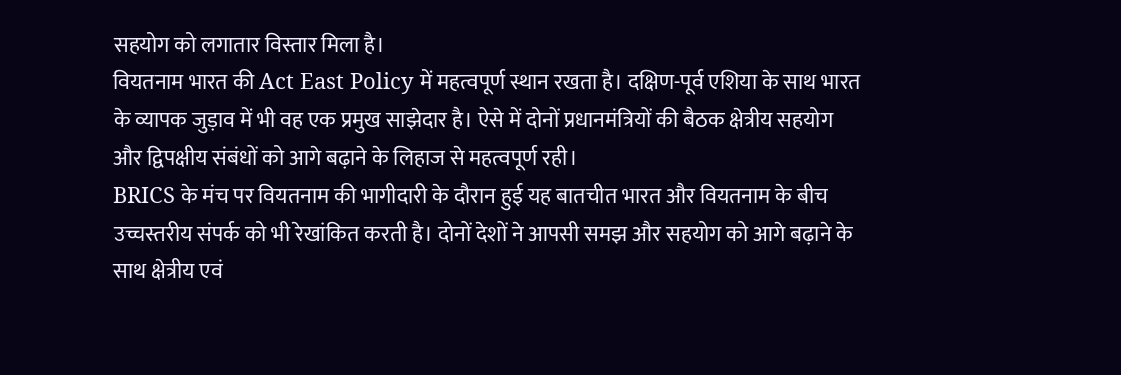सहयोग को लगातार विस्तार मिला है।
वियतनाम भारत की Act East Policy में महत्वपूर्ण स्थान रखता है। दक्षिण-पूर्व एशिया के साथ भारत के व्यापक जुड़ाव में भी वह एक प्रमुख साझेदार है। ऐसे में दोनों प्रधानमंत्रियों की बैठक क्षेत्रीय सहयोग और द्विपक्षीय संबंधों को आगे बढ़ाने के लिहाज से महत्वपूर्ण रही।
BRICS के मंच पर वियतनाम की भागीदारी के दौरान हुई यह बातचीत भारत और वियतनाम के बीच उच्चस्तरीय संपर्क को भी रेखांकित करती है। दोनों देशों ने आपसी समझ और सहयोग को आगे बढ़ाने के साथ क्षेत्रीय एवं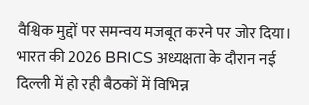वैश्विक मुद्दों पर समन्वय मजबूत करने पर जोर दिया।
भारत की 2026 BRICS अध्यक्षता के दौरान नई दिल्ली में हो रही बैठकों में विभिन्न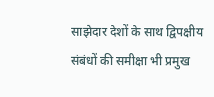साझेदार देशों के साथ द्विपक्षीय संबंधों की समीक्षा भी प्रमुख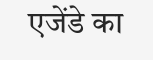एजेंडे का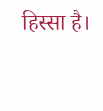हिस्सा है।